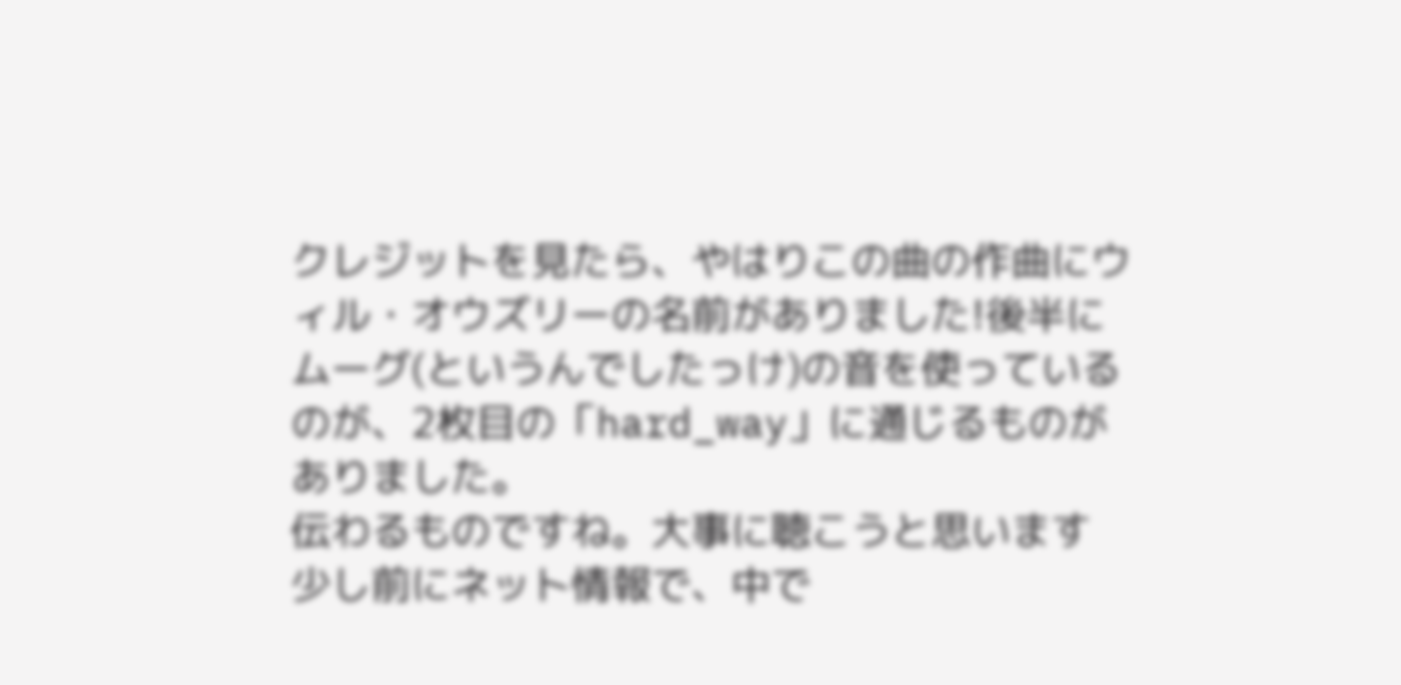クレジットを見たら、やはりこの曲の作曲にウィル・オウズリーの名前がありました!後半にムーグ(というんでしたっけ)の音を使っているのが、2枚目の「hard_way」に通じるものがありました。
伝わるものですね。大事に聴こうと思います
少し前にネット情報で、中で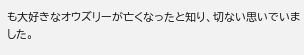も大好きなオウズリーが亡くなったと知り、切ない思いでいました。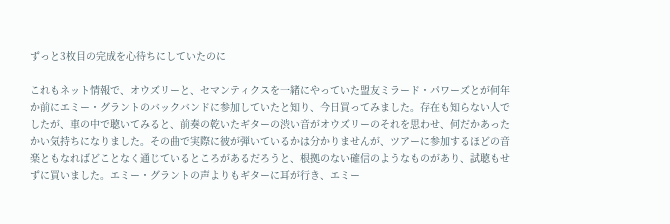ずっと3枚目の完成を心待ちにしていたのに

これもネット情報で、オウズリーと、セマンティクスを一緒にやっていた盟友ミラード・パワーズとが何年か前にエミー・グラントのバックバンドに参加していたと知り、今日買ってみました。存在も知らない人でしたが、車の中で聴いてみると、前奏の乾いたギターの渋い音がオウズリーのそれを思わせ、何だかあったかい気持ちになりました。その曲で実際に彼が弾いているかは分かりませんが、ツアーに参加するほどの音楽ともなればどことなく通じているところがあるだろうと、根拠のない確信のようなものがあり、試聴もせずに買いました。エミー・グラントの声よりもギターに耳が行き、エミー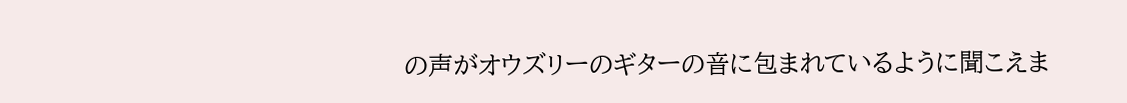の声がオウズリーのギターの音に包まれているように聞こえま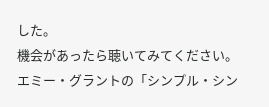した。
機会があったら聴いてみてください。エミー・グラントの「シンプル・シン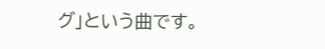グ」という曲です。